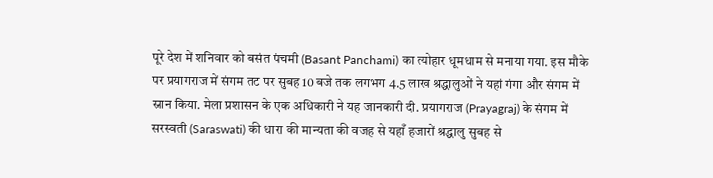पूरे देश में शनिवार को बसंत पंचमी (Basant Panchami) का त्योहार धूमधाम से मनाया गया. इस मौके पर प्रयागराज में संगम तट पर सुबह 10 बजे तक लगभग 4.5 लाख श्रद्धालुओं ने यहां गंगा और संगम में स्नान किया. मेला प्रशासन के एक अधिकारी ने यह जानकारी दी. प्रयागराज (Prayagraj) के संगम में सरस्वती (Saraswati) की धारा की मान्यता की वजह से यहाँ हजारों श्रद्धालु सुबह से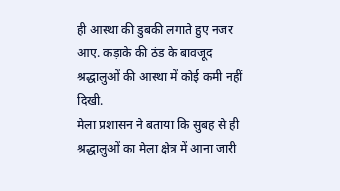ही आस्था की डुबकी लगाते हुए नजर आए. कड़ाके की ठंड के बावजूद श्रद्धालुओं की आस्था में कोई कमी नहीं दिखी.
मेला प्रशासन ने बताया कि सुबह से ही श्रद्धालुओं का मेला क्षेत्र में आना जारी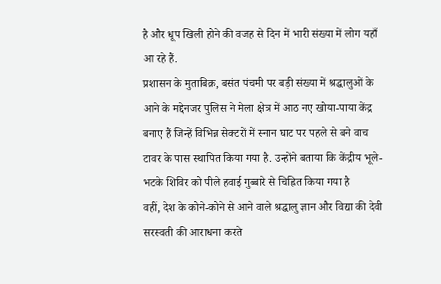है और धूप खिली होने की वजह से दिन में भारी संख्या में लोग यहाँ आ रहे हैं.
प्रशासन के मुताबिक़, बसंत पंचमी पर बड़ी संख्या में श्रद्धालुओं के आने के मद्देनजर पुलिस ने मेला क्षेत्र में आठ नए खोया-पाया केंद्र बनाए हैं जिन्हें विभिन्न सेक्टरों में स्नान घाट पर पहले से बने वाच टावर के पास स्थापित किया गया है. उन्होंने बताया कि केंद्रीय भूले-भटके शिविर को पीले हवाई गुब्बारे से चिह्नित किया गया है
वहीं, देश के कोने-कोने से आने वाले श्रद्धालु ज्ञान और विद्या की देवी सरस्वती की आराधना करते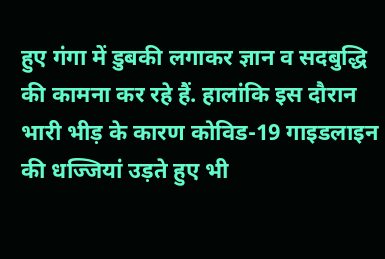हुए गंगा में डुबकी लगाकर ज्ञान व सदबुद्धि की कामना कर रहे हैं. हालांकि इस दौरान भारी भीड़ के कारण कोविड-19 गाइडलाइन की धज्जियां उड़ते हुए भी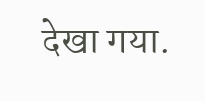देखा गया.